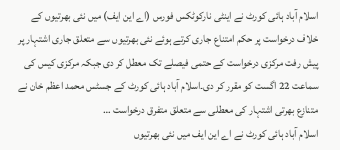اسلام آباد ہائی کورٹ نے اینٹی نارکوٹکس فورس (اے این ایف) میں نئی بھرتیوں کے خلاف درخواست پر حکم امتناع جاری کرتے ہوئے نئی بھرتیوں سے متعلق جاری اشتہار پر پیش رفت مرکزی درخواست کے حتمی فیصلے تک معطل کر دی جبکہ مرکزی کیس کی سماعت 22 اگست کو مقرر کر دی۔اسلام آباد ہائی کورٹ کے جسٹس محمد اعظم خان نے متنازع بھرتی اشتہار کی معطلی سے متعلق متفرق درخواست …
اسلام آباد ہائی کورٹ نے اے این ایف میں نئی بھرتیوں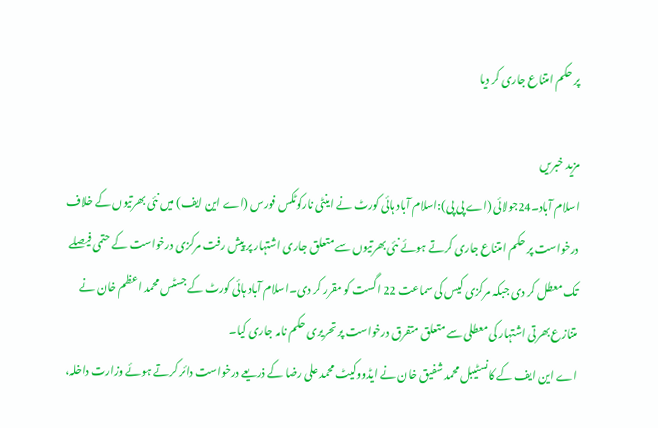پر حکم امتناع جاری کر دیا

مزید خبریں
اسلام آباد۔24جولائی (اے پی پی):اسلام آباد ہائی کورٹ نے اینٹی نارکوٹکس فورس (اے این ایف) میں نئی بھرتیوں کے خلاف درخواست پر حکم امتناع جاری کرتے ہوئے نئی بھرتیوں سے متعلق جاری اشتہار پر پیش رفت مرکزی درخواست کے حتمی فیصلے تک معطل کر دی جبکہ مرکزی کیس کی سماعت 22 اگست کو مقرر کر دی۔اسلام آباد ہائی کورٹ کے جسٹس محمد اعظم خان نے متنازع بھرتی اشتہار کی معطلی سے متعلق متفرق درخواست پر تحریری حکم نامہ جاری کیا۔
اے این ایف کے کانسٹیبل محمد شفیق خان نے ایڈووکیٹ محمد علی رضا کے ذریعے درخواست دائر کرتے ہوئے وزارت داخلہ،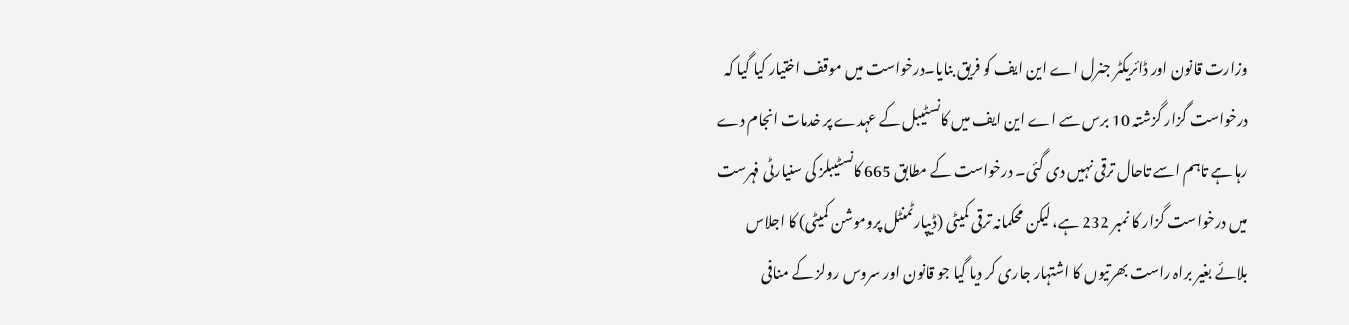وزارت قانون اور ڈائریکٹر جنرل اے این ایف کو فریق بنایا۔درخواست میں موقف اختیار کیا گیا کہ درخواست گزار گزشتہ 10 برس سے اے این ایف میں کانسٹیبل کے عہدے پر خدمات انجام دے رہا ہے تاہم اسے تاحال ترقی نہیں دی گئی۔ درخواست کے مطابق 665 کانسٹیبلز کی سنیارٹی فہرست میں درخواست گزار کا نمبر 232 ہے، لیکن محکمانہ ترقی کمیٹی (ڈیپارٹمنٹل پروموشن کمیٹی) کا اجلاس بلائے بغیر براہ راست بھرتیوں کا اشتہار جاری کر دیا گیا جو قانون اور سروس رولز کے منافی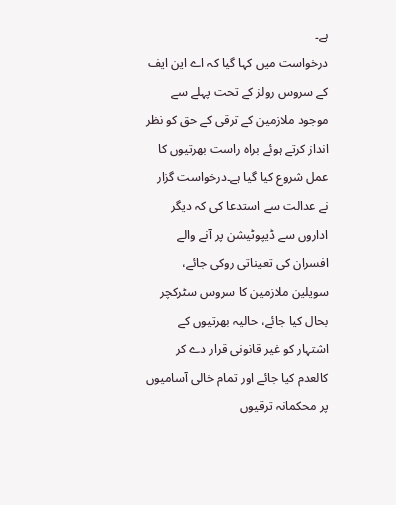ہے۔
درخواست میں کہا گیا کہ اے این ایف کے سروس رولز کے تحت پہلے سے موجود ملازمین کے ترقی کے حق کو نظر انداز کرتے ہوئے براہ راست بھرتیوں کا عمل شروع کیا گیا ہے۔درخواست گزار نے عدالت سے استدعا کی کہ دیگر اداروں سے ڈیپوٹیشن پر آنے والے افسران کی تعیناتی روکی جائے، سویلین ملازمین کا سروس سٹرکچر بحال کیا جائے، حالیہ بھرتیوں کے اشتہار کو غیر قانونی قرار دے کر کالعدم کیا جائے اور تمام خالی آسامیوں پر محکمانہ ترقیوں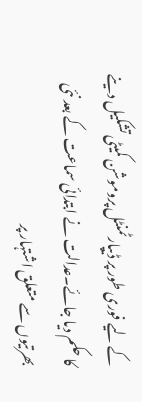کے لیے فوری طور پر ڈیپارٹمنٹل پروموشن کمیٹی تشکیل دینے کا حکم دیا جائے۔عدالت نے ابتدائی سماعت کے بعد نئی بھرتیوں سے متعلق اشتہار پر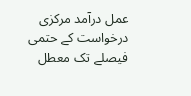عمل درآمد مرکزی درخواست کے حتمی فیصلے تک معطل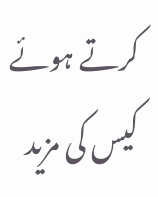کرتے ہوئے کیس کی مزید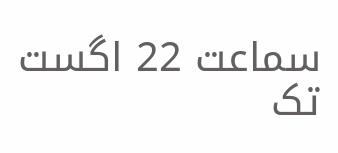سماعت 22 اگست تک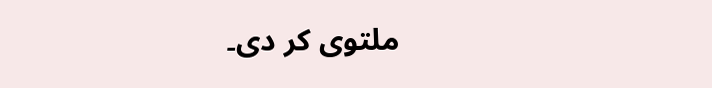ملتوی کر دی۔